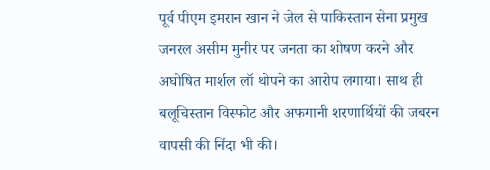पूर्व पीएम इमरान खान ने जेल से पाकिस्तान सेना प्रमुख जनरल असीम मुनीर पर जनता का शोषण करने और अघोषित मार्शल लॉ थोपने का आरोप लगाया। साथ ही बलूचिस्तान विस्फोट और अफगानी शरणार्थियों की जबरन वापसी की निंदा भी की।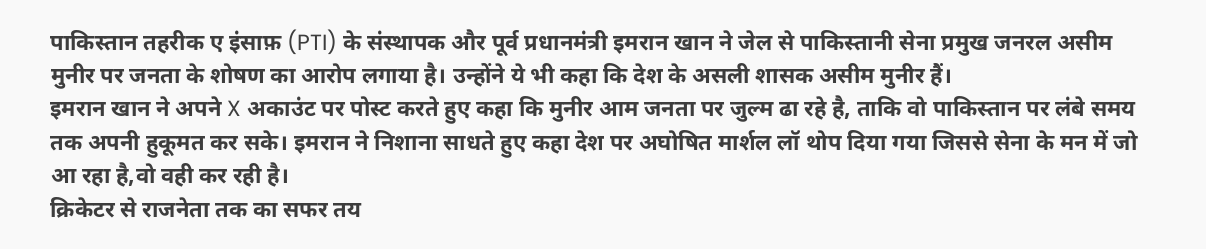पाकिस्तान तहरीक ए इंसाफ़ (PTI) के संस्थापक और पूर्व प्रधानमंत्री इमरान खान ने जेल से पाकिस्तानी सेना प्रमुख जनरल असीम मुनीर पर जनता के शोषण का आरोप लगाया है। उन्होंने ये भी कहा कि देश के असली शासक असीम मुनीर हैं।
इमरान खान ने अपने X अकाउंट पर पोस्ट करते हुए कहा कि मुनीर आम जनता पर जुल्म ढा रहे है, ताकि वो पाकिस्तान पर लंबे समय तक अपनी हुकूमत कर सके। इमरान ने निशाना साधते हुए कहा देश पर अघोषित मार्शल लॉ थोप दिया गया जिससे सेना के मन में जो आ रहा है,वो वही कर रही है।
क्रिकेटर से राजनेता तक का सफर तय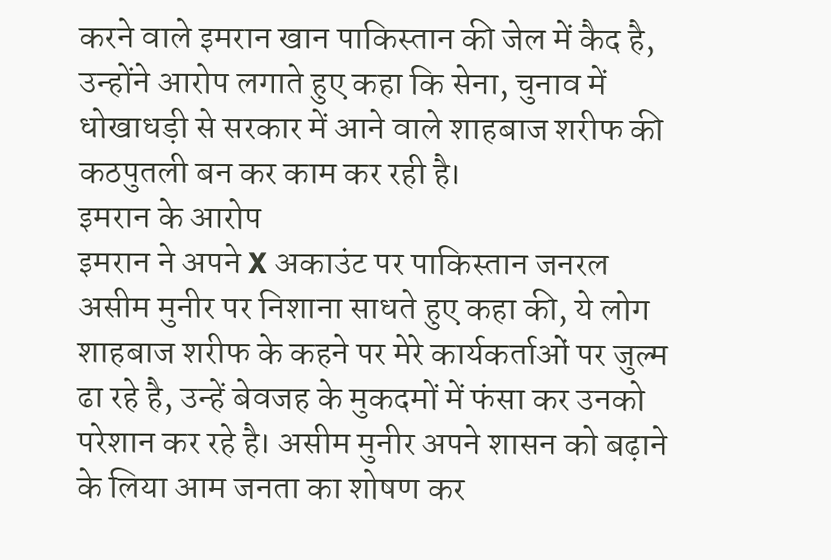करने वाले इमरान खान पाकिस्तान की जेल में कैद है, उन्होंने आरोप लगाते हुए कहा कि सेना, चुनाव में धोखाधड़ी से सरकार में आने वाले शाहबाज शरीफ की कठपुतली बन कर काम कर रही है।
इमरान के आरोप
इमरान ने अपने X अकाउंट पर पाकिस्तान जनरल असीम मुनीर पर निशाना साधते हुए कहा की, ये लोग शाहबाज शरीफ के कहने पर मेरे कार्यकर्ताओं पर जुल्म ढा रहे है, उन्हें बेवजह के मुकदमों में फंसा कर उनको परेशान कर रहे है। असीम मुनीर अपने शासन को बढ़ाने के लिया आम जनता का शोषण कर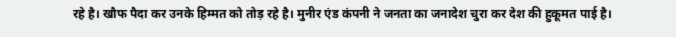रहे है। खौफ पैदा कर उनके हिम्मत को तोड़ रहे है। मुनीर एंड कंपनी ने जनता का जनादेश चुरा कर देश की हुकूमत पाई है।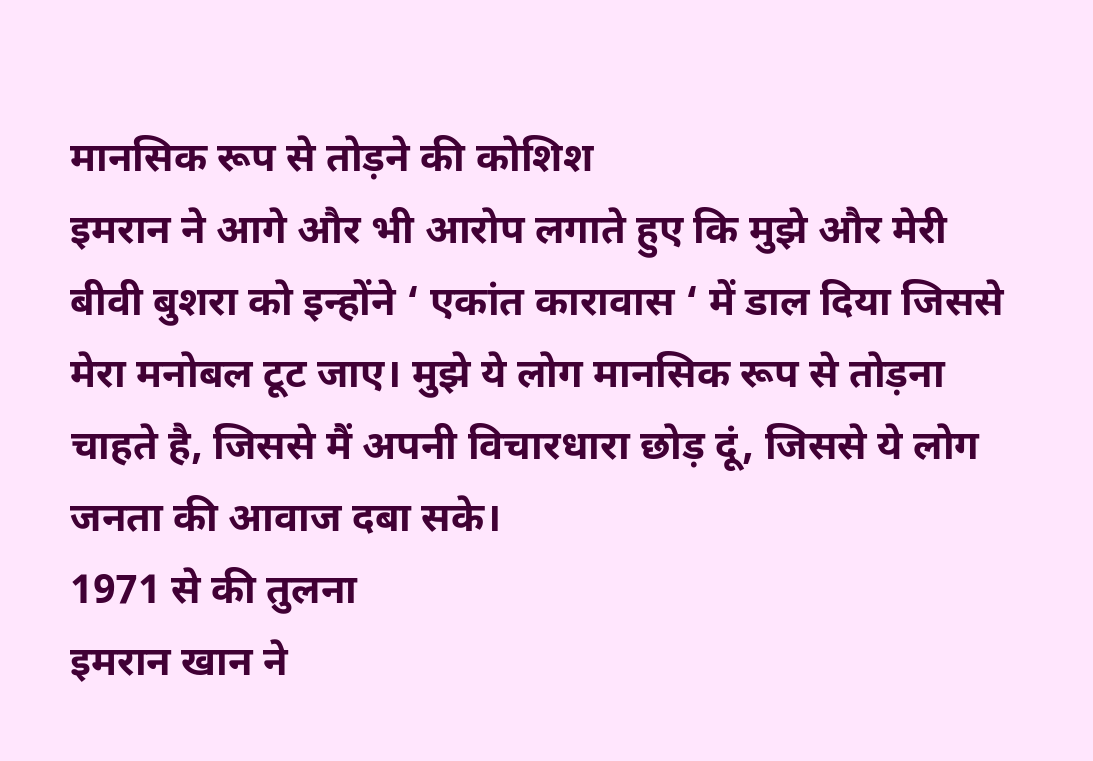मानसिक रूप से तोड़ने की कोशिश
इमरान ने आगे और भी आरोप लगाते हुए कि मुझे और मेरी बीवी बुशरा को इन्होंने ‘ एकांत कारावास ‘ में डाल दिया जिससे मेरा मनोबल टूट जाए। मुझे ये लोग मानसिक रूप से तोड़ना चाहते है, जिससे मैं अपनी विचारधारा छोड़ दूं, जिससे ये लोग जनता की आवाज दबा सके।
1971 से की तुलना
इमरान खान ने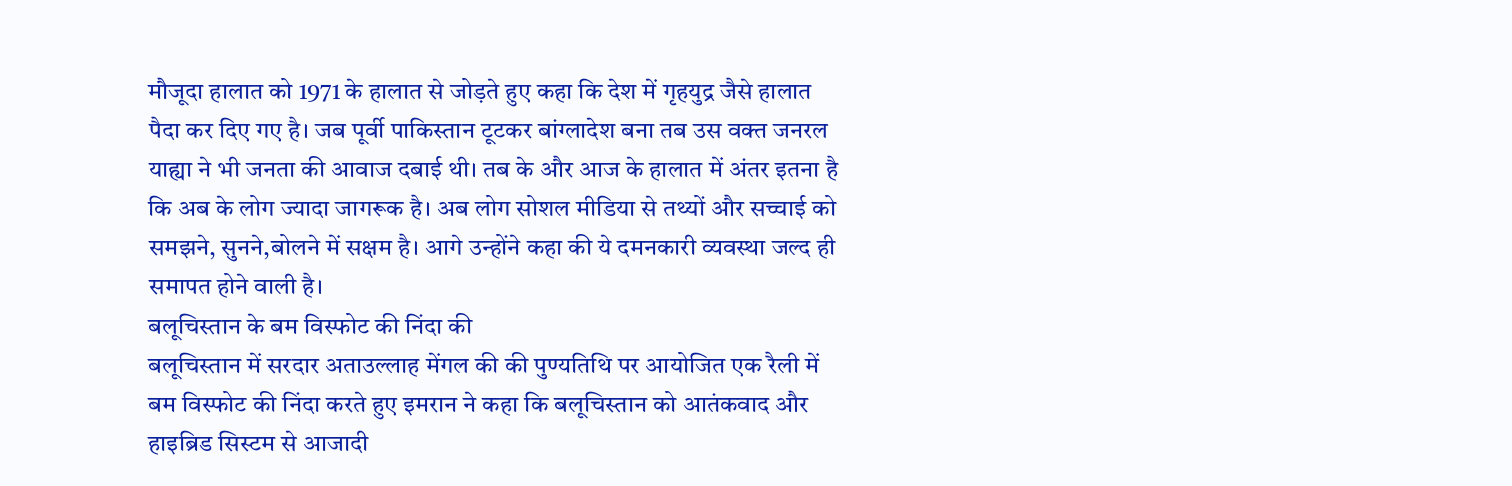मौजूदा हालात को 1971 के हालात से जोड़ते हुए कहा कि देश में गृहयुद्र जैसे हालात पैदा कर दिए गए है। जब पूर्वी पाकिस्तान टूटकर बांग्लादेश बना तब उस वक्त जनरल याह्या ने भी जनता की आवाज दबाई थी। तब के और आज के हालात में अंतर इतना है कि अब के लोग ज्यादा जागरूक है। अब लोग सोशल मीडिया से तथ्यों और सच्चाई को समझने, सुनने,बोलने में सक्षम है। आगे उन्होंने कहा की ये दमनकारी व्यवस्था जल्द ही समापत होने वाली है।
बलूचिस्तान के बम विस्फोट की निंदा की
बलूचिस्तान में सरदार अताउल्लाह मेंगल की की पुण्यतिथि पर आयोजित एक रैली में बम विस्फोट की निंदा करते हुए इमरान ने कहा कि बलूचिस्तान को आतंकवाद और हाइब्रिड सिस्टम से आजादी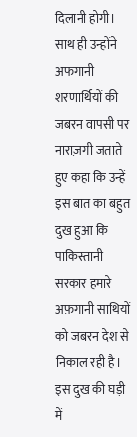दिलानी होगी। साथ ही उन्होंने अफगानी शरणार्थियों की जबरन वापसी पर नाराज़गी जताते हुए कहा कि उन्हें इस बात का बहुत दुख हुआ कि पाकिस्तानी सरकार हमारे अफ़गानी साथियों को जबरन देश से निकाल रही है। इस दुख की घड़ी में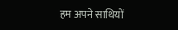हम अपने साथियों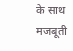के साथ मजबूती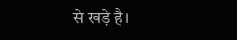से खड़े है।